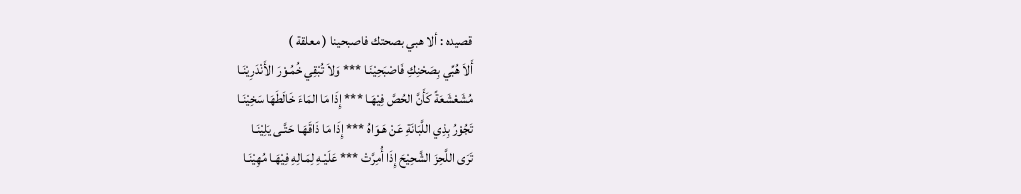قصيده : ألا هبي بصحتك فاصبحينا ( معلقة )
أَلاَ هُبِّي بِصَحْنِكِ فَاصْبَحِيْنَـا *** وَلاَ تُبْقِي خُمُـوْرَ الأَنْدَرِيْنَـا
مُشَعْشَعَةً كَأَنَّ الحُصَّ فِيْهَـا *** إِذَا مَا المَاءَ خَالَطَهَا سَخِيْنَـا
تَجُوْرُ بِذِي اللَّبَانَةِ عَنْ هَـوَاهُ *** إِذَا مَا ذَاقَهَـا حَتَّـى يَلِيْنَـا
تَرَى اللَّحِزَ الشَّحِيْحَ إِذَا أُمِرَّتْ *** عَلَيْـهِ لِمَـالِهِ فِيْهَـا مُهِيْنَـا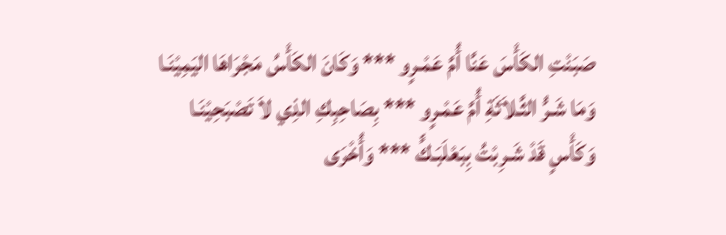صَبَنْتِ الكَأْسَ عَنَّا أُمَّ عَمْـرٍو *** وَكَانَ الكَأْسُ مَجْرَاهَا اليَمِيْنَـا
وَمَا شَـرُّ الثَّـلاَثَةِ أُمَّ عَمْـرٍو *** بِصَاحِبِكِ الذِي لاَ تَصْبَحِيْنَـا
وَكَأْسٍ قَدْ شَـرِبْتُ بِبَعْلَبَـكٍّ *** وَأُخْرَى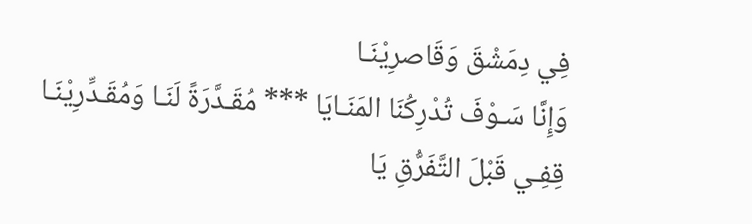فِي دِمَشْقَ وَقَاصرِيْنَـا
وَإِنَّا سَـوْفَ تُدْرِكُنَا المَنَـايَا *** مُقَـدَّرَةً لَنَـا وَمُقَـدِّرِيْنَـا
قِفِـي قَبْلَ التَّفَرُّقِ يَا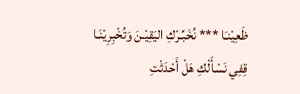ظَعِيْنـَا *** نُخَبِّـرْكِ اليَقِيْـنَ وَتُخْبِرِيْنَـا
قِفِي نَسْأَلْكِ هَلْ أَحْدَثْتِ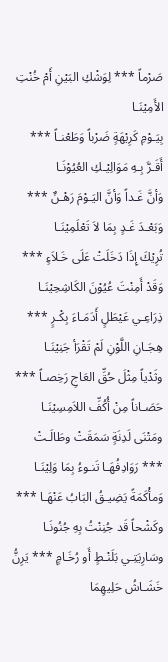صَرْماً *** لِوَشْكِ البَيْنِ أَمْ خُنْتِ الأَمِيْنَـا
بِيَـوْمِ كَرِيْهَةٍ ضَرْباً وَطَعْنـاً *** أَقَـرَّ بِـهِ مَوَالِيْـكِ العُيُوْنَـا
وَأنَّ غَـداً وَأنَّ اليَـوْمَ رَهْـنٌ *** وَبَعْـدَ غَـدٍ بِمَا لاَ تَعْلَمِيْنَـا
تُرِيْكَ إِذَا دَخَلَتْ عَلَى خَـلاَءٍ *** وَقَدْ أَمِنْتَ عُيُوْنَ الكَاشِحِيْنَـا
ذِرَاعِـي عَيْطَلٍ أَدَمَـاءَ بِكْـرٍ *** هِجَـانِ اللَّوْنِ لَمْ تَقْرَأ جَنِيْنَـا
وثَدْياً مِثْلَ حُقِّ العَاجِ رَخِصـاً *** حَصَـاناً مِنْ أُكُفِّ اللاَمِسِيْنَـا
ومَتْنَى لَدِنَةٍ سَمَقَتْ وطَالَـتْ *** رَوَادِفُهَـا تَنـوءُ بِمَا وَلِيْنَـا
وَمأْكَمَةً يَضِيـقُ البَابُ عَنْهَـا *** وكَشْحاً قَد جُنِنْتُ بِهِ جُنُونَـا
وسَارِيَتِـي بَلَنْـطٍ أَو رُخَـامٍ *** يَرِنُّ خَشَـاشُ حَلِيهِمَا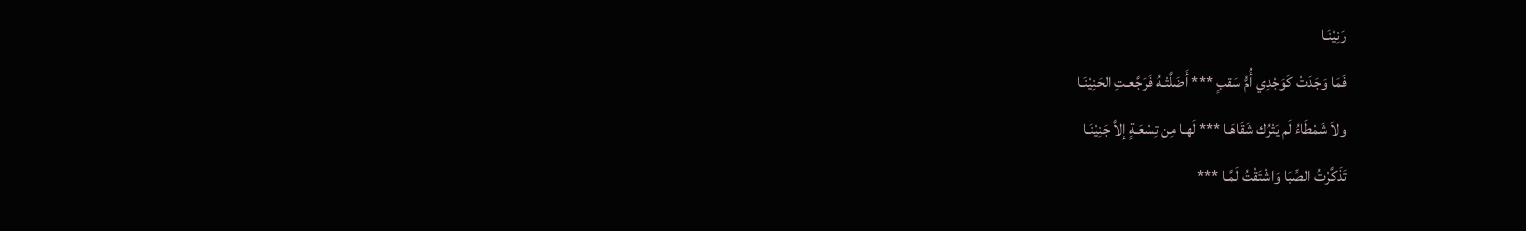رَنِيْنَـا
فَمَا وَجَدَتْ كَوَجْدِي أُمُّ سَقبٍ *** أَضَلَّتْـهُ فَرَجَّعـتِ الحَنِيْنَـا
ولاَ شَمْطَاءُ لَم يَتْرُك شَقَاهَـا *** لَهـا مِن تِسْعَـةٍ إلاَّ جَنِيْنَـا
تَذَكَّرْتُ الصِّبَا وَاشْتَقْتُ لَمَّـا ***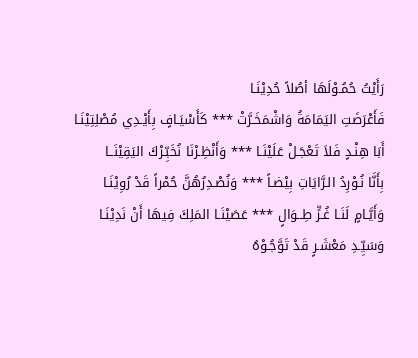رَأَيْتُ حُمُـوْلَهَا أصُلاً حُدِيْنَـا
فَأَعْرَضَتِ اليَمَامَةُ وَاشْمَخَـرَّتْ *** كَأَسْيَـافٍ بِأَيْـدِي مُصْلِتِيْنَـا
أَبَا هِنْـدٍ فَلاَ تَعْجَـلْ عَلَيْنَـا *** وَأَنْظِـرْنَا نُخَبِّـرْكَ اليَقِيْنَــا
بِأَنَّا نُـوْرِدُ الـرَّايَاتِ بِيْضـاً *** وَنُصْـدِرُهُنَّ حُمْراً قَدْ رُوِيْنَـا
وَأَيَّـامٍ لَنَـا غُـرٍّ طِــوَالٍ *** عَصَيْنَـا المَلِكَ فِيهَا أَنْ نَدِيْنَـا
وَسَيِّـدِ مَعْشَـرٍ قَدْ تَوَّجُـوْهُ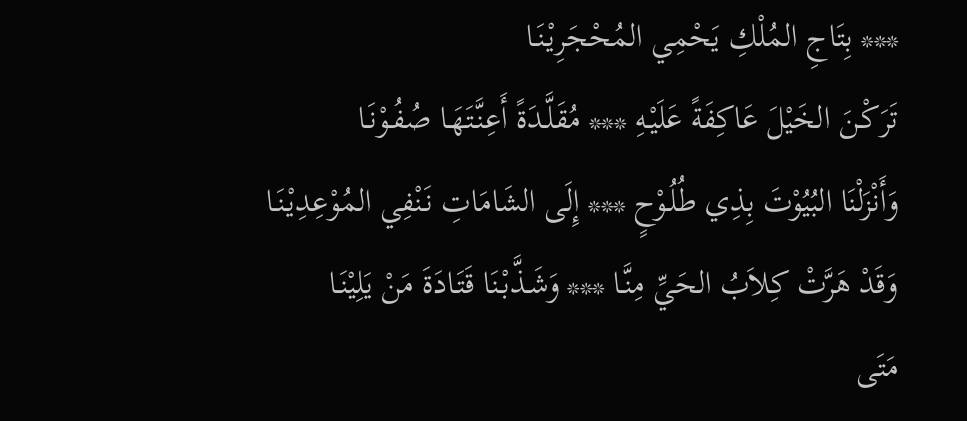*** بِتَاجِ المُلْكِ يَحْمِي المُحْجَرِيْنَـا
تَرَكْـنَ الخَيْلَ عَاكِفَةً عَلَيْـهِ *** مُقَلَّـدَةً أَعِنَّتَهَـا صُفُـوْنَـا
وَأَنْزَلْنَا البُيُوْتَ بِذِي طُلُـوْحٍ *** إِلَى الشَامَاتِ نَنْفِي المُوْعِدِيْنَـا
وَقَدْ هَرَّتْ كِلاَبُ الحَيِّ مِنَّـا *** وَشَـذَّبْنَا قَتَـادَةَ مَنْ يَلِيْنَـا
مَتَى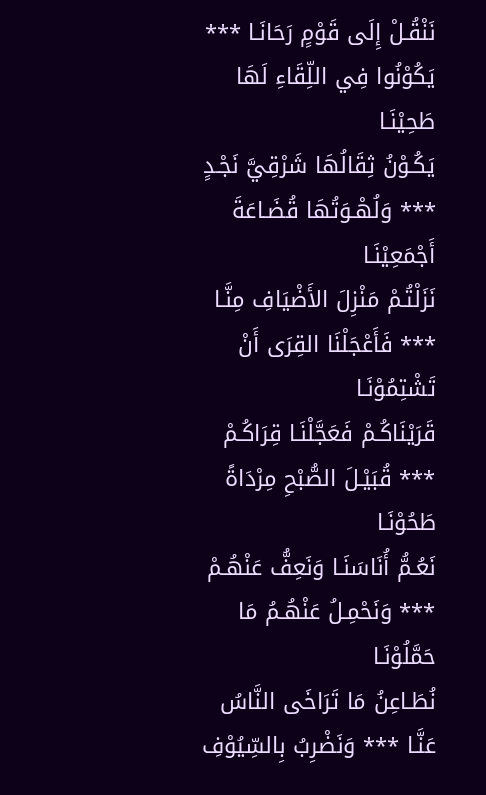نَنْقُـلْ إِلَى قَوْمٍ رَحَانَـا *** يَكُوْنُوا فِي اللِّقَاءِ لَهَا طَحِيْنَـا
يَكُـوْنُ ثِقَالُهَا شَرْقِيَّ نَجْـدٍ *** وَلُهْـوَتُهَا قُضَـاعَةَ أَجْمَعِيْنَـا
نَزَلْتُـمْ مَنْزِلَ الأَضْيَافِ مِنَّـا *** فَأَعْجَلْنَا القِرَى أَنْ تَشْتِمُوْنَـا
قَرَيْنَاكُـمْ فَعَجَّلْنَـا قِرَاكُـمْ *** قُبَيْـلَ الصُّبْحِ مِرْدَاةً طَحُوْنَـا
نَعُـمُّ أُنَاسَنَـا وَنَعِفُّ عَنْهُـمْ *** وَنَحْمِـلُ عَنْهُـمُ مَا حَمَّلُوْنَـا
نُطَـاعِنُ مَا تَرَاخَى النَّاسُ عَنَّـا *** وَنَضْرِبُ بِالسِّيُوْفِ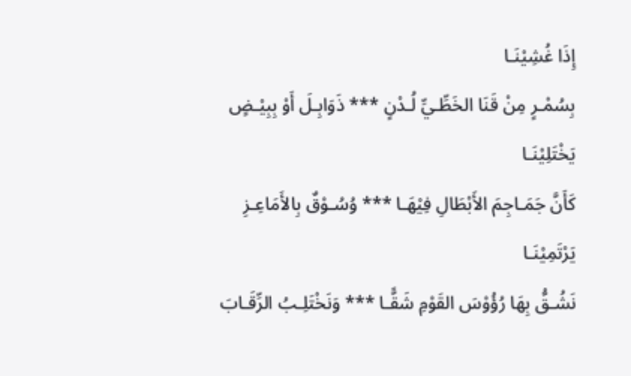إِذَا غُشِيْنَـا
بِسُمْـرٍ مِنْ قَنَا الخَطِّـيِّ لُـدْنٍ *** ذَوَابِـلَ أَوْ بِبِيْـضٍ يَخْتَلِيْنَـا
كَأَنَّ جَمَـاجِمَ الأَبْطَالِ فِيْهَـا *** وُسُـوْقٌ بِالأَمَاعِـزِ يَرْتَمِيْنَـا
نَشُـقُّ بِهَا رُؤُوْسَ القَوْمِ شَقًّـا *** وَنَخْتَلِـبُ الرِّقَـابَ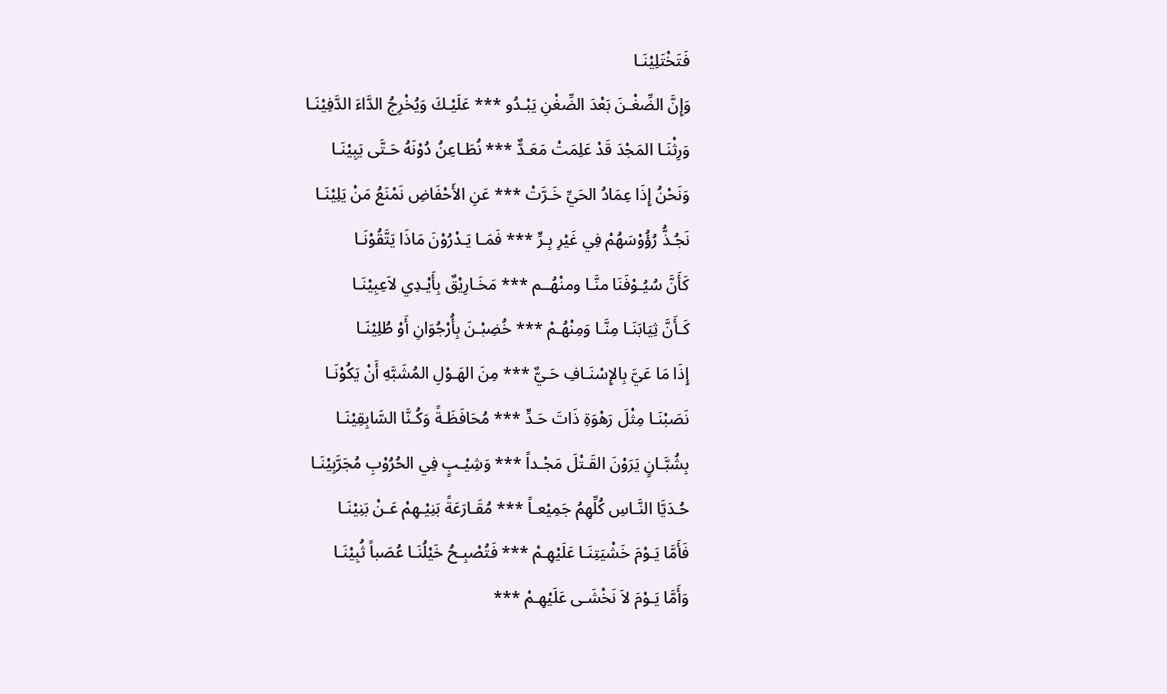فَتَخْتَلِيْنَـا
وَإِنَّ الضِّغْـنَ بَعْدَ الضِّغْنِ يَبْـدُو *** عَلَيْـكَ وَيُخْرِجُ الدَّاءَ الدَّفِيْنَـا
وَرِثْنَـا المَجْدَ قَدْ عَلِمَتْ مَعَـدٌّ *** نُطَـاعِنُ دُوْنَهُ حَـتَّى يَبِيْنَـا
وَنَحْنُ إِذَا عِمَادُ الحَيِّ خَـرَّتْ *** عَنِ الأَحْفَاضِ نَمْنَعُ مَنْ يَلِيْنَـا
نَجُـذُّ رُؤُوْسَهُمْ فِي غَيْرِ بِـرٍّ *** فَمَـا يَـدْرُوْنَ مَاذَا يَتَّقُوْنَـا
كَأَنَّ سُيُـوْفَنَا منَّـا ومنْهُــم *** مَخَـارِيْقٌ بِأَيْـدِي لاَعِبِيْنَـا
كَـأَنَّ ثِيَابَنَـا مِنَّـا وَمِنْهُـمْ *** خُضِبْـنَ بِأُرْجُوَانِ أَوْ طُلِيْنَـا
إِذَا مَا عَيَّ بِالإِسْنَـافِ حَـيٌّ *** مِنَ الهَـوْلِ المُشَبَّهِ أَنْ يَكُوْنَـا
نَصَبْنَـا مِثْلَ رَهْوَةِ ذَاتَ حَـدٍّ *** مُحَافَظَـةً وَكُـنَّا السَّابِقِيْنَـا
بِشُبَّـانٍ يَرَوْنَ القَـتْلَ مَجْـداً *** وَشِيْـبٍ فِي الحُرُوْبِ مُجَرَّبِيْنَـا
حُـدَيَّا النَّـاسِ كُلِّهِمُ جَمِيْعـاً *** مُقَـارَعَةً بَنِيْـهِمْ عَـنْ بَنِيْنَـا
فَأَمَّا يَـوْمَ خَشْيَتِنَـا عَلَيْهِـمْ *** فَتُصْبِـحُ خَيْلُنَـا عُصَباً ثُبِيْنَـا
وَأَمَّا يَـوْمَ لاَ نَخْشَـى عَلَيْهِـمْ ***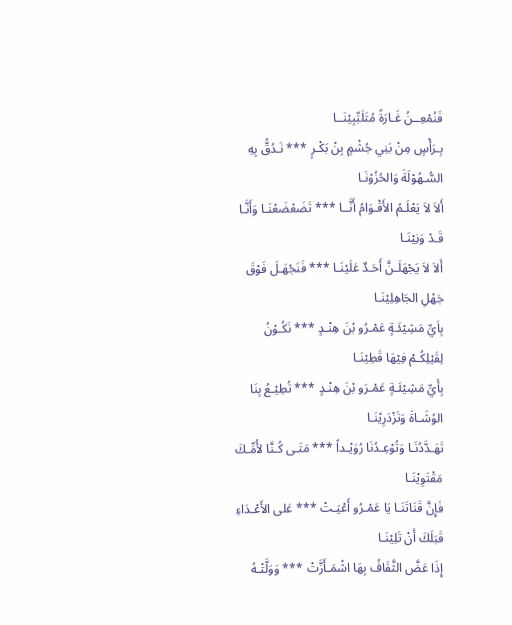فَنُمْعِــنُ غَـارَةً مُتَلَبِّبِيْنَــا
بِـرَأْسٍ مِنْ بَنِي جُشْمٍ بِنْ بَكْـرٍ *** نَـدُقُّ بِهِ السُّـهُوْلَةَ وَالحُزُوْنَـا
أَلاَ لاَ يَعْلَـمُ الأَقْـوَامُ أَنَّــا *** تَضَعْضَعْنَـا وَأَنَّـا قَـدْ وَنِيْنَـا
أَلاَ لاَ يَجْهَلَـنَّ أَحَـدٌ عَلَيْنَـا *** فَنَجْهَـلَ فَوْقَ جَهْلِ الجَاهِلِيْنَـا
بِاَيِّ مَشِيْئَـةٍ عَمْـرُو بْنَ هِنْـدٍ *** نَكُـوْنُ لِقَيْلِكُـمْ فِيْهَا قَطِيْنَـا
بِأَيِّ مَشِيْئَـةٍ عَمْـرَو بْنَ هِنْـدٍ *** تُطِيْـعُ بِنَا الوُشَـاةَ وَتَزْدَرِيْنَـا
تَهَـدَّدُنَـا وَتُوْعِـدُنَا رُوَيْـداً *** مَتَـى كُـنَّا لأُمِّـكَ مَقْتَوِيْنَـا
فَإِنَّ قَنَاتَنَـا يَا عَمْـرُو أَعْيَـتْ *** عَلى الأَعْـدَاءِ قَبَلَكَ أَنْ تَلِيْنَـا
إِذَا عَضَّ الثَّقَافُ بِهَا اشْمَـأَزَّتْ *** وَوَلَّتْـهُ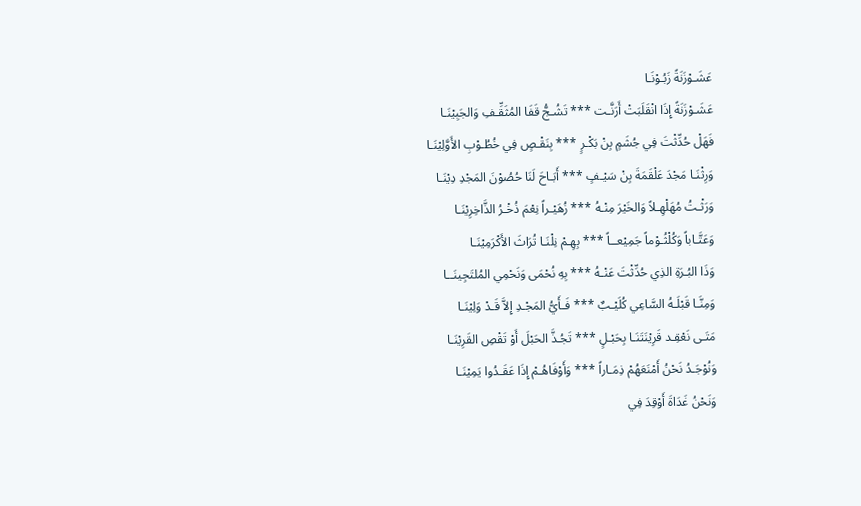عَشَـوْزَنَةً زَبُـوْنَـا
عَشَـوْزَنَةً إِذَا انْقَلَبَتْ أَرَنَّـت *** تَشُـجُّ قَفَا المُثَقِّـفِ وَالجَبِيْنَـا
فَهَلْ حُدِّثْتَ فِي جُشَمٍ بِنْ بَكْـرٍ *** بِنَقْـصٍ فِي خُطُـوْبِ الأَوَّلِيْنَـا
وَرِثْنَـا مَجْدَ عَلْقَمَةَ بِنْ سَيْـفٍ *** أَبَـاحَ لَنَا حُصُوْنَ المَجْدِ دِيْنَـا
وَرَثْـتُ مُهَلْهِـلاً وَالخَيْرَ مِنْـهُ *** زُهَيْـراً نِعْمَ ذُخْـرُ الذَّاخِرِيْنَـا
وَعَتَّـاباً وَكُلْثُـوْماً جَمِيْعــاً *** بِهِـمْ نِلْنَـا تُرَاثَ الأَكْرَمِيْنَـا
وَذَا البُـرَةِ الذِي حُدِّثْتَ عَنْـهُ *** بِهِ نُحْمَى وَنَحْمِي المُلتَجِينَــا
وَمِنَّـا قَبْلَـهُ السَّاعِي كُلَيْـبٌ *** فَـأَيُّ المَجْـدِ إِلاَّ قَـدْ وَلِيْنَـا
مَتَـى نَعْقِـد قَرِيْنَتَنَـا بِحَبْـلٍ *** تَجُـذَّ الحَبْلَ أَوْ تَقْصِ القَرِيْنَـا
وَنُوْجَـدُ نَحْنُ أَمْنَعَهُمْ ذِمَـاراً *** وَأَوْفَاهُـمْ إِذَا عَقَـدُوا يَمِيْنَـا
وَنَحْنُ غَدَاةَ أَوْقِدَ فِي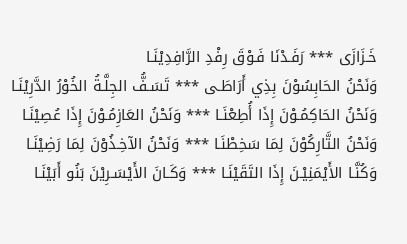خَـزَازَى *** رَفَـدْنَا فَـوْقَ رِفْدِ الرَّافِدِيْنَـا
وَنَحْنُ الحَابِسُوْنَ بِذِي أَرَاطَـى *** تَسَـفُّ الجِلَّـةُ الخُوْرُ الدَّرِيْنَـا
وَنَحْنُ الحَاكِمُـوْنَ إِذَا أُطِعْنَـا *** وَنَحْنُ العَازِمُـوْنَ إِذَا عُصِيْنَـا
وَنَحْنُ التَّارِكُوْنَ لِمَا سَخِطْنَـا *** وَنَحْنُ الآخِـذُوْنَ لِمَا رَضِيْنَـا
وَكُنَّـا الأَيْمَنِيْـنَ إِذَا التَقَيْنَـا *** وَكَـانَ الأَيْسَـرِيْنَ بَنُو أَبَيْنَـا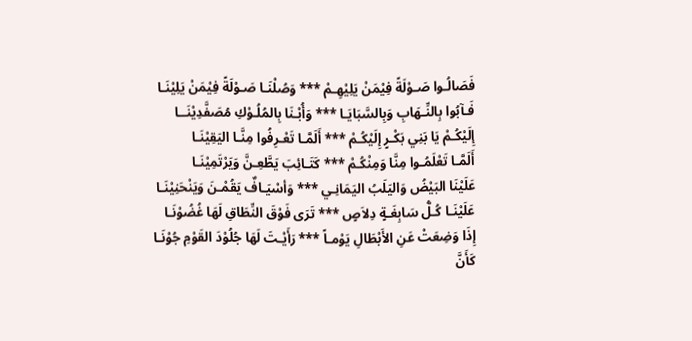فَصَالُـوا صَـوْلَةً فِيْمَنْ يَلِيْهِـمْ *** وَصُلْنَـا صَـوْلَةً فِيْمَنْ يَلِيْنَـا
فَـآبُوا بِالنِّـهَابِ وَبِالسَّبَايَـا *** وَأُبْـنَا بِالمُلُـوْكِ مُصَفَّدِيْنَــا
إِلَيْكُـمْ يَا بَنِي بَكْـرٍ إِلَيْكُـمْ *** أَلَمَّـا تَعْـرِفُوا مِنَّـا اليَقِيْنَـا
أَلَمَّـا تَعْلَمُـوا مِنَّا وَمِنْكُـمْ *** كَتَـائِبَ يَطَّعِـنَّ وَيَرْتَمِيْنَـا
عَلَيْنَا البَيْضُ وَاليَلَبُ اليَمَانِـي *** وَأسْيَـافٌ يَقُمْـنَ وَيَنْحَنِيْنَـا
عَلَيْنَـا كُـلُّ سَابِغَـةٍ دِلاَصٍ *** تَرَى فَوْقَ النِّطَاقِ لَهَا غُضُوْنَـا
إِذَا وَضِعَتْ عَنِ الأَبْطَالِ يَوْمـاً *** رَأَيْـتَ لَهَا جُلُوْدَ القَوْمِ جُوْنَـا
كَأَنَّ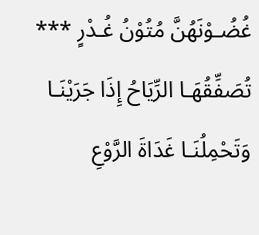غُضُـوْنَهُنَّ مُتُوْنُ غُـدْرٍ *** تُصَفِّقُهَـا الرِّيَاحُ إِذَا جَرَيْنَـا
وَتَحْمِلُنَـا غَدَاةَ الرَّوْعِ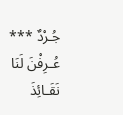جُـرْدٌ *** عُـرِفْنَ لَنَا نَقَـائِذَ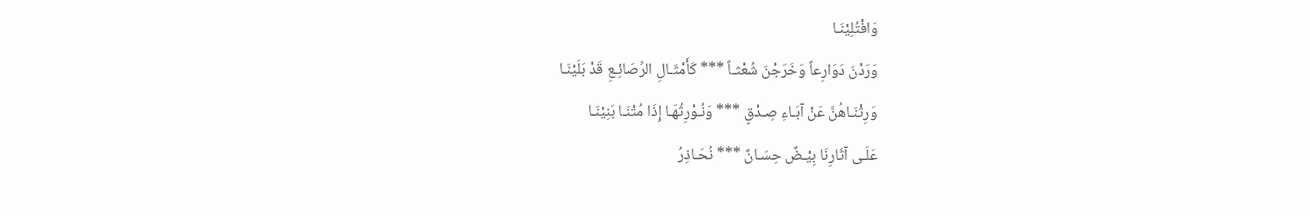وَافْتُلِيْنَـا
وَرَدْنَ دَوَارِعاً وَخَرَجْنَ شُعْثـاً *** كَأَمْثَـالِ الرِّصَائِـعِ قَدْ بَلَيْنَـا
وَرِثْنَـاهُنَّ عَنْ آبَـاءِ صِـدْقٍ *** وَنُـوْرِثُهَـا إِذَا مُتْنَـا بَنِيْنَـا
عَلَـى آثَارِنَا بِيْـضٌ حِسَـانٌ *** نُحَـاذِرُ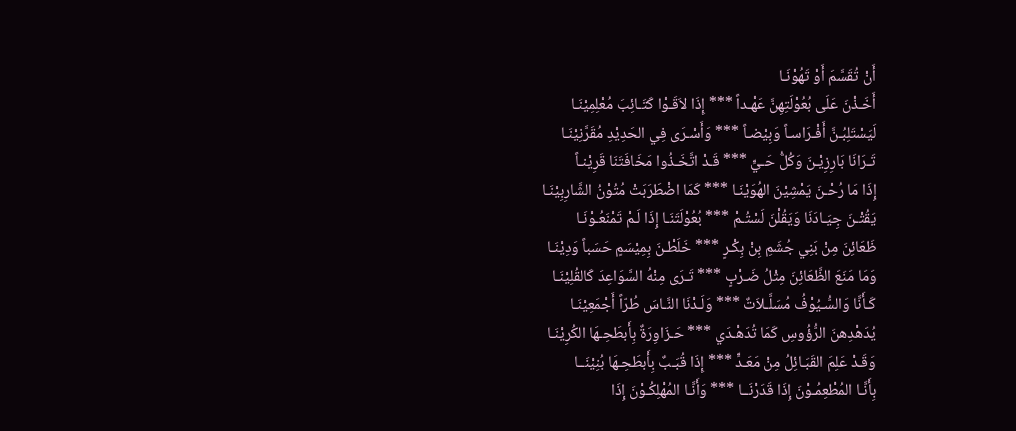أَنْ تُقَسَّمَ أَوْ تَهُوْنَـا
أَخَـذْنَ عَلَى بُعُوْلَتِهِنَّ عَهْـداً *** إِذَا لاَقَـوْا كَتَـائِبَ مُعْلِمِيْنَـا
لَيَسْتَلِبُـنَّ أَفْـرَاسـاً وَبِيْضـاً *** وَأَسْـرَى فِي الحَدِيْدِ مُقَرَّنِيْنَـا
تَـرَانَا بَارِزِيْـنَ وَكُلُّ حَـيٍّ *** قَـدْ اتَّخَـذُوا مَخَافَتَنَا قَرِيْنـاً
إِذَا مَا رُحْـنَ يَمْشِيْنَ الهُوَيْنَـا *** كَمَا اضْطَرَبَتْ مُتُوْنُ الشَّارِبِيْنَـا
يَقُتْـنَ جِيَـادَنَا وَيَقُلْنَ لَسْتُـمْ *** بُعُوْلَتَنَـا إِذَا لَـمْ تَمْنَعُـوْنَـا
ظَعَائِنَ مِنْ بَنِي جُشَمِ بِنْ بِكْـرٍ *** خَلَطْـنَ بِمِيْسَمٍ حَسَباً وَدِيْنَـا
وَمَا مَنَعَ الظَّعَائِنَ مِثْلُ ضَـرْبٍ *** تَـرَى مِنْهُ السَّوَاعِدَ كَالقُلِيْنَـا
كَـأَنَّا وَالسُّـيُوْفُ مُسَلَّـلاَتٌ *** وَلَـدْنَا النَّـاسَ طُرّاً أَجْمَعِيْنَـا
يُدَهْدِهنَ الرُّؤُوسِ كَمَا تُدَهْـدَي *** حَـزَاوِرَةٌ بِأَبطَحِـهَا الكُرِيْنَـا
وَقَـدْ عَلِمَ القَبَـائِلُ مِنْ مَعَـدٍّ *** إِذَا قُبَـبٌ بِأَبطَحِـهَا بُنِيْنَــا
بِأَنَّـا المُطْعِمُـوْنَ إِذَا قَدَرْنَــا *** وَأَنَّـا المُهْلِكُـوْنَ إِذَا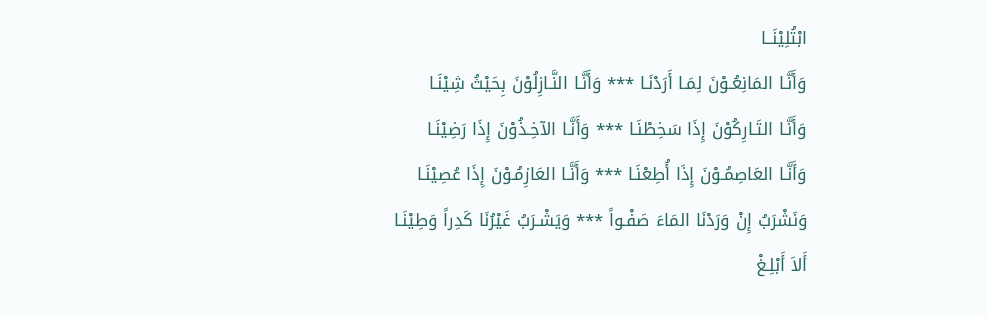ابْتُلِيْنَــا
وَأَنَّـا المَانِعُـوْنَ لِمَـا أَرَدْنَـا *** وَأَنَّـا النَّـازِلُوْنَ بِحَيْثُ شِيْنَـا
وَأَنَّـا التَـارِكُوْنَ إِذَا سَخِطْنَـا *** وَأَنَّـا الآخِـذُوْنَ إِذَا رَضِيْنَـا
وَأَنَّـا العَاصِمُـوْنَ إِذَا أُطِعْنَـا *** وَأَنَّـا العَازِمُـوْنَ إِذَا عُصِيْنَـا
وَنَشْرَبُ إِنْ وَرَدْنَا المَاءَ صَفْـواً *** وَيَشْـرَبُ غَيْرُنَا كَدِراً وَطِيْنَـا
أَلاَ أَبْلِـغْ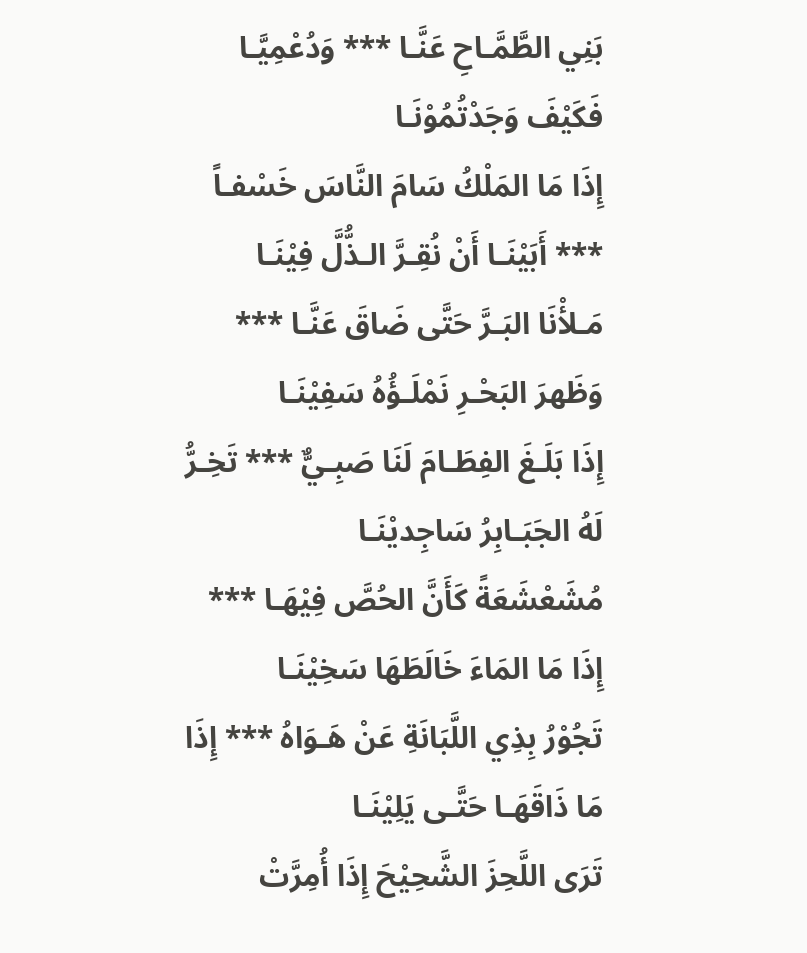بَنِي الطَّمَّـاحِ عَنَّـا *** وَدُعْمِيَّـا فَكَيْفَ وَجَدْتُمُوْنَـا
إِذَا مَا المَلْكُ سَامَ النَّاسَ خَسْفـاً *** أَبَيْنَـا أَنْ نُقِـرَّ الـذُّلَّ فِيْنَـا
مَـلأْنَا البَـرَّ حَتَّى ضَاقَ عَنَّـا *** وَظَهرَ البَحْـرِ نَمْلَـؤُهُ سَفِيْنَـا
إِذَا بَلَـغَ الفِطَـامَ لَنَا صَبِـيٌّ *** تَخِـرُّ لَهُ الجَبَـابِرُ سَاجِديْنَـا
مُشَعْشَعَةً كَأَنَّ الحُصَّ فِيْهَـا *** إِذَا مَا المَاءَ خَالَطَهَا سَخِيْنَـا
تَجُوْرُ بِذِي اللَّبَانَةِ عَنْ هَـوَاهُ *** إِذَا مَا ذَاقَهَـا حَتَّـى يَلِيْنَـا
تَرَى اللَّحِزَ الشَّحِيْحَ إِذَا أُمِرَّتْ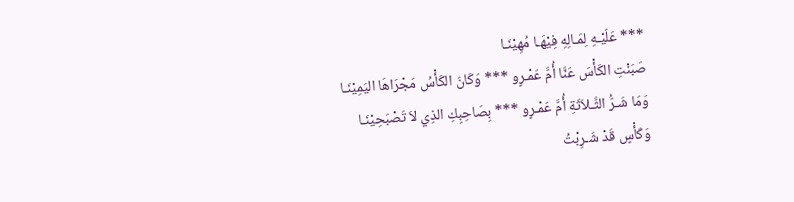*** عَلَيْـهِ لِمَـالِهِ فِيْهَـا مُهِيْنَـا
صَبَنْتِ الكَأْسَ عَنَّا أُمَّ عَمْـرٍو *** وَكَانَ الكَأْسُ مَجْرَاهَا اليَمِيْنَـا
وَمَا شَـرُّ الثَّـلاَثَةِ أُمَّ عَمْـرٍو *** بِصَاحِبِكِ الذِي لاَ تَصْبَحِيْنَـا
وَكَأْسٍ قَدْ شَـرِبْتُ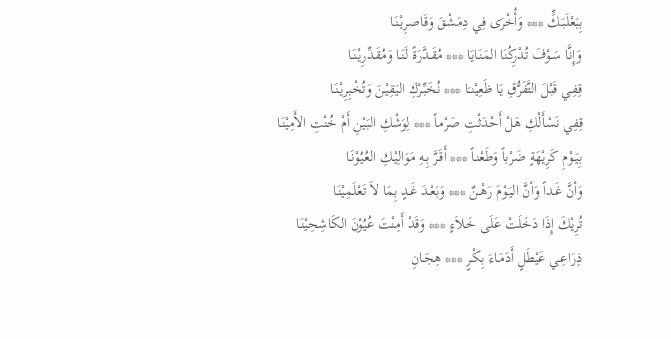بِبَعْلَبَـكٍّ *** وَأُخْرَى فِي دِمَشْقَ وَقَاصرِيْنَـا
وَإِنَّا سَـوْفَ تُدْرِكُنَا المَنَـايَا *** مُقَـدَّرَةً لَنَـا وَمُقَـدِّرِيْنَـا
قِفِـي قَبْلَ التَّفَرُّقِ يَا ظَعِيْنـَا *** نُخَبِّـرْكِ اليَقِيْـنَ وَتُخْبِرِيْنَـا
قِفِي نَسْأَلْكِ هَلْ أَحْدَثْتِ صَرْماً *** لِوَشْكِ البَيْنِ أَمْ خُنْتِ الأَمِيْنَـا
بِيَـوْمِ كَرِيْهَةٍ ضَرْباً وَطَعْنـاً *** أَقَـرَّ بِـهِ مَوَالِيْـكِ العُيُوْنَـا
وَأنَّ غَـداً وَأنَّ اليَـوْمَ رَهْـنٌ *** وَبَعْـدَ غَـدٍ بِمَا لاَ تَعْلَمِيْنَـا
تُرِيْكَ إِذَا دَخَلَتْ عَلَى خَـلاَءٍ *** وَقَدْ أَمِنْتَ عُيُوْنَ الكَاشِحِيْنَـا
ذِرَاعِـي عَيْطَلٍ أَدَمَـاءَ بِكْـرٍ *** هِجَـانِ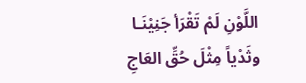اللَّوْنِ لَمْ تَقْرَأ جَنِيْنَـا
وثَدْياً مِثْلَ حُقِّ العَاجِ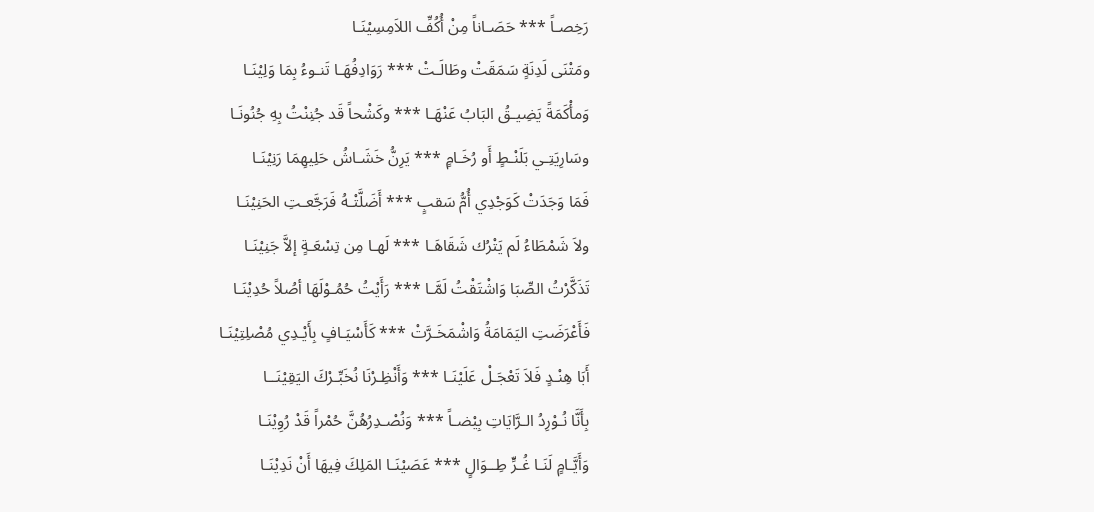رَخِصـاً *** حَصَـاناً مِنْ أُكُفِّ اللاَمِسِيْنَـا
ومَتْنَى لَدِنَةٍ سَمَقَتْ وطَالَـتْ *** رَوَادِفُهَـا تَنـوءُ بِمَا وَلِيْنَـا
وَمأْكَمَةً يَضِيـقُ البَابُ عَنْهَـا *** وكَشْحاً قَد جُنِنْتُ بِهِ جُنُونَـا
وسَارِيَتِـي بَلَنْـطٍ أَو رُخَـامٍ *** يَرِنُّ خَشَـاشُ حَلِيهِمَا رَنِيْنَـا
فَمَا وَجَدَتْ كَوَجْدِي أُمُّ سَقبٍ *** أَضَلَّتْـهُ فَرَجَّعـتِ الحَنِيْنَـا
ولاَ شَمْطَاءُ لَم يَتْرُك شَقَاهَـا *** لَهـا مِن تِسْعَـةٍ إلاَّ جَنِيْنَـا
تَذَكَّرْتُ الصِّبَا وَاشْتَقْتُ لَمَّـا *** رَأَيْتُ حُمُـوْلَهَا أصُلاً حُدِيْنَـا
فَأَعْرَضَتِ اليَمَامَةُ وَاشْمَخَـرَّتْ *** كَأَسْيَـافٍ بِأَيْـدِي مُصْلِتِيْنَـا
أَبَا هِنْـدٍ فَلاَ تَعْجَـلْ عَلَيْنَـا *** وَأَنْظِـرْنَا نُخَبِّـرْكَ اليَقِيْنَــا
بِأَنَّا نُـوْرِدُ الـرَّايَاتِ بِيْضـاً *** وَنُصْـدِرُهُنَّ حُمْراً قَدْ رُوِيْنَـا
وَأَيَّـامٍ لَنَـا غُـرٍّ طِــوَالٍ *** عَصَيْنَـا المَلِكَ فِيهَا أَنْ نَدِيْنَـا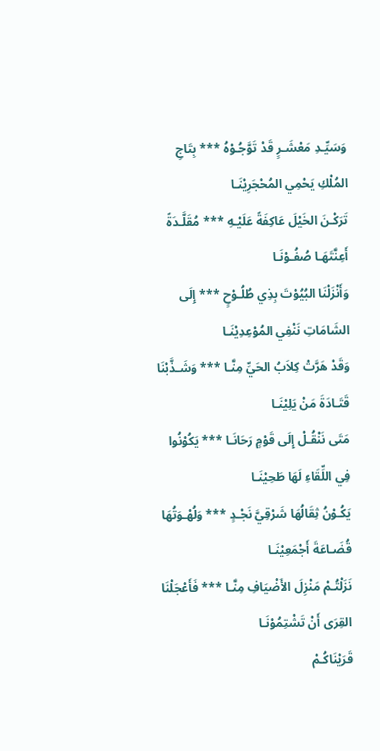وَسَيِّـدِ مَعْشَـرٍ قَدْ تَوَّجُـوْهُ *** بِتَاجِ المُلْكِ يَحْمِي المُحْجَرِيْنَـا
تَرَكْـنَ الخَيْلَ عَاكِفَةً عَلَيْـهِ *** مُقَلَّـدَةً أَعِنَّتَهَـا صُفُـوْنَـا
وَأَنْزَلْنَا البُيُوْتَ بِذِي طُلُـوْحٍ *** إِلَى الشَامَاتِ نَنْفِي المُوْعِدِيْنَـا
وَقَدْ هَرَّتْ كِلاَبُ الحَيِّ مِنَّـا *** وَشَـذَّبْنَا قَتَـادَةَ مَنْ يَلِيْنَـا
مَتَى نَنْقُـلْ إِلَى قَوْمٍ رَحَانَـا *** يَكُوْنُوا فِي اللِّقَاءِ لَهَا طَحِيْنَـا
يَكُـوْنُ ثِقَالُهَا شَرْقِيَّ نَجْـدٍ *** وَلُهْـوَتُهَا قُضَـاعَةَ أَجْمَعِيْنَـا
نَزَلْتُـمْ مَنْزِلَ الأَضْيَافِ مِنَّـا *** فَأَعْجَلْنَا القِرَى أَنْ تَشْتِمُوْنَـا
قَرَيْنَاكُـمْ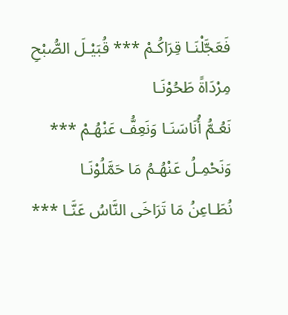فَعَجَّلْنَـا قِرَاكُـمْ *** قُبَيْـلَ الصُّبْحِ مِرْدَاةً طَحُوْنَـا
نَعُـمُّ أُنَاسَنَـا وَنَعِفُّ عَنْهُـمْ *** وَنَحْمِـلُ عَنْهُـمُ مَا حَمَّلُوْنَـا
نُطَـاعِنُ مَا تَرَاخَى النَّاسُ عَنَّـا ***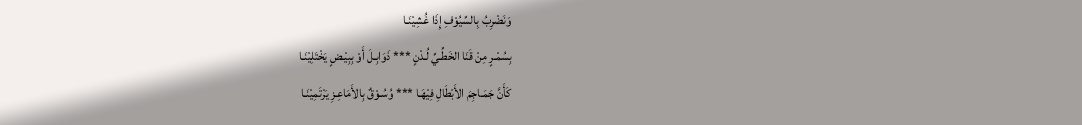وَنَضْرِبُ بِالسِّيُوْفِ إِذَا غُشِيْنَـا
بِسُمْـرٍ مِنْ قَنَا الخَطِّـيِّ لُـدْنٍ *** ذَوَابِـلَ أَوْ بِبِيْـضٍ يَخْتَلِيْنَـا
كَأَنَّ جَمَـاجِمَ الأَبْطَالِ فِيْهَـا *** وُسُـوْقٌ بِالأَمَاعِـزِ يَرْتَمِيْنَـا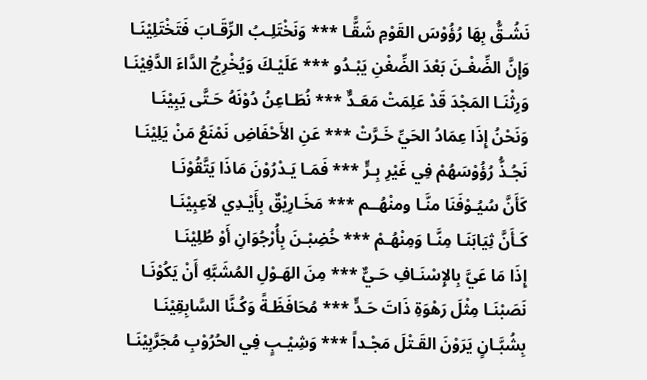نَشُـقُّ بِهَا رُؤُوْسَ القَوْمِ شَقًّـا *** وَنَخْتَلِـبُ الرِّقَـابَ فَتَخْتَلِيْنَـا
وَإِنَّ الضِّغْـنَ بَعْدَ الضِّغْنِ يَبْـدُو *** عَلَيْـكَ وَيُخْرِجُ الدَّاءَ الدَّفِيْنَـا
وَرِثْنَـا المَجْدَ قَدْ عَلِمَتْ مَعَـدٌّ *** نُطَـاعِنُ دُوْنَهُ حَـتَّى يَبِيْنَـا
وَنَحْنُ إِذَا عِمَادُ الحَيِّ خَـرَّتْ *** عَنِ الأَحْفَاضِ نَمْنَعُ مَنْ يَلِيْنَـا
نَجُـذُّ رُؤُوْسَهُمْ فِي غَيْرِ بِـرٍّ *** فَمَـا يَـدْرُوْنَ مَاذَا يَتَّقُوْنَـا
كَأَنَّ سُيُـوْفَنَا منَّـا ومنْهُــم *** مَخَـارِيْقٌ بِأَيْـدِي لاَعِبِيْنَـا
كَـأَنَّ ثِيَابَنَـا مِنَّـا وَمِنْهُـمْ *** خُضِبْـنَ بِأُرْجُوَانِ أَوْ طُلِيْنَـا
إِذَا مَا عَيَّ بِالإِسْنَـافِ حَـيٌّ *** مِنَ الهَـوْلِ المُشَبَّهِ أَنْ يَكُوْنَـا
نَصَبْنَـا مِثْلَ رَهْوَةِ ذَاتَ حَـدٍّ *** مُحَافَظَـةً وَكُـنَّا السَّابِقِيْنَـا
بِشُبَّـانٍ يَرَوْنَ القَـتْلَ مَجْـداً *** وَشِيْـبٍ فِي الحُرُوْبِ مُجَرَّبِيْنَـا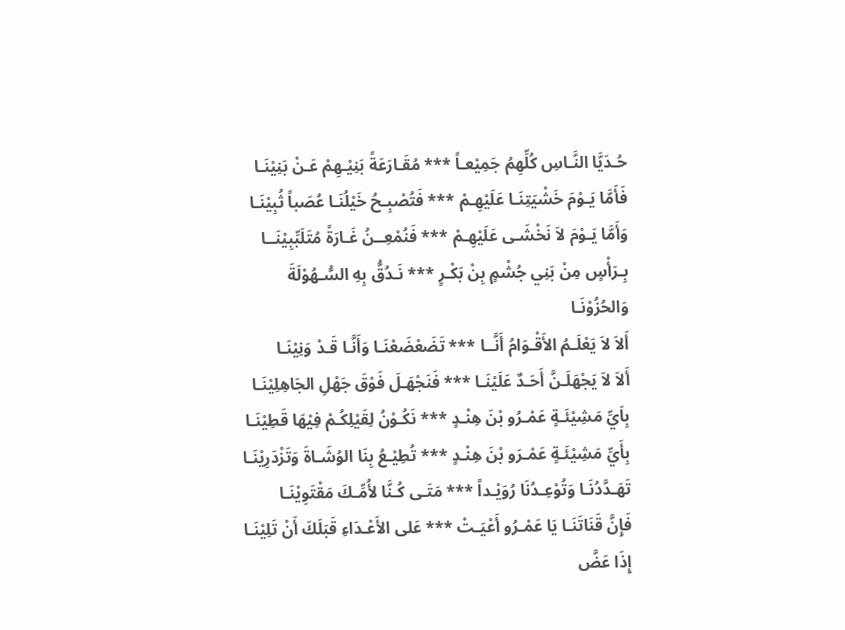حُـدَيَّا النَّـاسِ كُلِّهِمُ جَمِيْعـاً *** مُقَـارَعَةً بَنِيْـهِمْ عَـنْ بَنِيْنَـا
فَأَمَّا يَـوْمَ خَشْيَتِنَـا عَلَيْهِـمْ *** فَتُصْبِـحُ خَيْلُنَـا عُصَباً ثُبِيْنَـا
وَأَمَّا يَـوْمَ لاَ نَخْشَـى عَلَيْهِـمْ *** فَنُمْعِــنُ غَـارَةً مُتَلَبِّبِيْنَــا
بِـرَأْسٍ مِنْ بَنِي جُشْمٍ بِنْ بَكْـرٍ *** نَـدُقُّ بِهِ السُّـهُوْلَةَ وَالحُزُوْنَـا
أَلاَ لاَ يَعْلَـمُ الأَقْـوَامُ أَنَّــا *** تَضَعْضَعْنَـا وَأَنَّـا قَـدْ وَنِيْنَـا
أَلاَ لاَ يَجْهَلَـنَّ أَحَـدٌ عَلَيْنَـا *** فَنَجْهَـلَ فَوْقَ جَهْلِ الجَاهِلِيْنَـا
بِاَيِّ مَشِيْئَـةٍ عَمْـرُو بْنَ هِنْـدٍ *** نَكُـوْنُ لِقَيْلِكُـمْ فِيْهَا قَطِيْنَـا
بِأَيِّ مَشِيْئَـةٍ عَمْـرَو بْنَ هِنْـدٍ *** تُطِيْـعُ بِنَا الوُشَـاةَ وَتَزْدَرِيْنَـا
تَهَـدَّدُنَـا وَتُوْعِـدُنَا رُوَيْـداً *** مَتَـى كُـنَّا لأُمِّـكَ مَقْتَوِيْنَـا
فَإِنَّ قَنَاتَنَـا يَا عَمْـرُو أَعْيَـتْ *** عَلى الأَعْـدَاءِ قَبَلَكَ أَنْ تَلِيْنَـا
إِذَا عَضَّ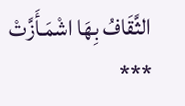الثَّقَافُ بِهَا اشْمَـأَزَّتْ ***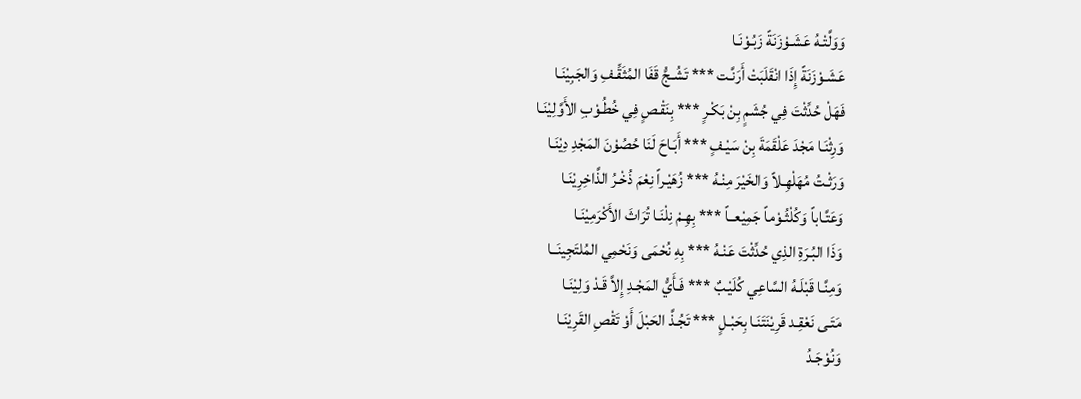وَوَلَّتْـهُ عَشَـوْزَنَةً زَبُـوْنَـا
عَشَـوْزَنَةً إِذَا انْقَلَبَتْ أَرَنَّـت *** تَشُـجُّ قَفَا المُثَقِّـفِ وَالجَبِيْنَـا
فَهَلْ حُدِّثْتَ فِي جُشَمٍ بِنْ بَكْـرٍ *** بِنَقْـصٍ فِي خُطُـوْبِ الأَوَّلِيْنَـا
وَرِثْنَـا مَجْدَ عَلْقَمَةَ بِنْ سَيْـفٍ *** أَبَـاحَ لَنَا حُصُوْنَ المَجْدِ دِيْنَـا
وَرَثْـتُ مُهَلْهِـلاً وَالخَيْرَ مِنْـهُ *** زُهَيْـراً نِعْمَ ذُخْـرُ الذَّاخِرِيْنَـا
وَعَتَّـاباً وَكُلْثُـوْماً جَمِيْعــاً *** بِهِـمْ نِلْنَـا تُرَاثَ الأَكْرَمِيْنَـا
وَذَا البُـرَةِ الذِي حُدِّثْتَ عَنْـهُ *** بِهِ نُحْمَى وَنَحْمِي المُلتَجِينَــا
وَمِنَّـا قَبْلَـهُ السَّاعِي كُلَيْـبٌ *** فَـأَيُّ المَجْـدِ إِلاَّ قَـدْ وَلِيْنَـا
مَتَـى نَعْقِـد قَرِيْنَتَنَـا بِحَبْـلٍ *** تَجُـذَّ الحَبْلَ أَوْ تَقْصِ القَرِيْنَـا
وَنُوْجَـدُ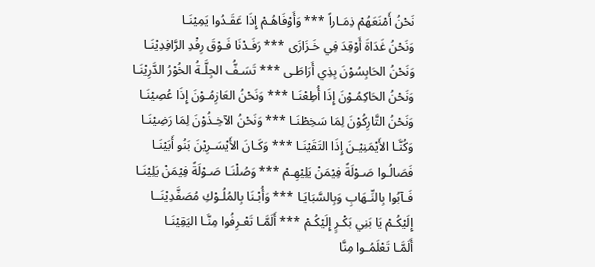نَحْنُ أَمْنَعَهُمْ ذِمَـاراً *** وَأَوْفَاهُـمْ إِذَا عَقَـدُوا يَمِيْنَـا
وَنَحْنُ غَدَاةَ أَوْقِدَ فِي خَـزَازَى *** رَفَـدْنَا فَـوْقَ رِفْدِ الرَّافِدِيْنَـا
وَنَحْنُ الحَابِسُوْنَ بِذِي أَرَاطَـى *** تَسَـفُّ الجِلَّـةُ الخُوْرُ الدَّرِيْنَـا
وَنَحْنُ الحَاكِمُـوْنَ إِذَا أُطِعْنَـا *** وَنَحْنُ العَازِمُـوْنَ إِذَا عُصِيْنَـا
وَنَحْنُ التَّارِكُوْنَ لِمَا سَخِطْنَـا *** وَنَحْنُ الآخِـذُوْنَ لِمَا رَضِيْنَـا
وَكُنَّـا الأَيْمَنِيْـنَ إِذَا التَقَيْنَـا *** وَكَـانَ الأَيْسَـرِيْنَ بَنُو أَبَيْنَـا
فَصَالُـوا صَـوْلَةً فِيْمَنْ يَلِيْهِـمْ *** وَصُلْنَـا صَـوْلَةً فِيْمَنْ يَلِيْنَـا
فَـآبُوا بِالنِّـهَابِ وَبِالسَّبَايَـا *** وَأُبْـنَا بِالمُلُـوْكِ مُصَفَّدِيْنَــا
إِلَيْكُـمْ يَا بَنِي بَكْـرٍ إِلَيْكُـمْ *** أَلَمَّـا تَعْـرِفُوا مِنَّـا اليَقِيْنَـا
أَلَمَّـا تَعْلَمُـوا مِنَّا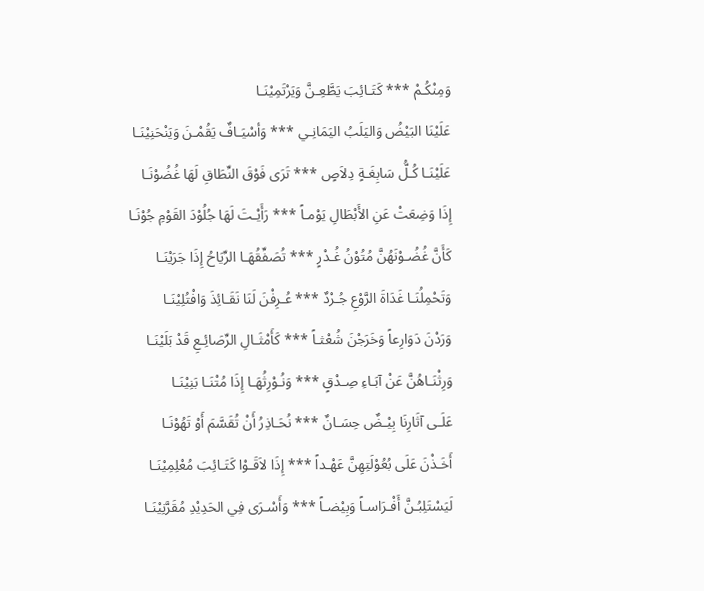وَمِنْكُـمْ *** كَتَـائِبَ يَطَّعِـنَّ وَيَرْتَمِيْنَـا
عَلَيْنَا البَيْضُ وَاليَلَبُ اليَمَانِـي *** وَأسْيَـافٌ يَقُمْـنَ وَيَنْحَنِيْنَـا
عَلَيْنَـا كُـلُّ سَابِغَـةٍ دِلاَصٍ *** تَرَى فَوْقَ النِّطَاقِ لَهَا غُضُوْنَـا
إِذَا وَضِعَتْ عَنِ الأَبْطَالِ يَوْمـاً *** رَأَيْـتَ لَهَا جُلُوْدَ القَوْمِ جُوْنَـا
كَأَنَّ غُضُـوْنَهُنَّ مُتُوْنُ غُـدْرٍ *** تُصَفِّقُهَـا الرِّيَاحُ إِذَا جَرَيْنَـا
وَتَحْمِلُنَـا غَدَاةَ الرَّوْعِ جُـرْدٌ *** عُـرِفْنَ لَنَا نَقَـائِذَ وَافْتُلِيْنَـا
وَرَدْنَ دَوَارِعاً وَخَرَجْنَ شُعْثـاً *** كَأَمْثَـالِ الرِّصَائِـعِ قَدْ بَلَيْنَـا
وَرِثْنَـاهُنَّ عَنْ آبَـاءِ صِـدْقٍ *** وَنُـوْرِثُهَـا إِذَا مُتْنَـا بَنِيْنَـا
عَلَـى آثَارِنَا بِيْـضٌ حِسَـانٌ *** نُحَـاذِرُ أَنْ تُقَسَّمَ أَوْ تَهُوْنَـا
أَخَـذْنَ عَلَى بُعُوْلَتِهِنَّ عَهْـداً *** إِذَا لاَقَـوْا كَتَـائِبَ مُعْلِمِيْنَـا
لَيَسْتَلِبُـنَّ أَفْـرَاسـاً وَبِيْضـاً *** وَأَسْـرَى فِي الحَدِيْدِ مُقَرَّنِيْنَـا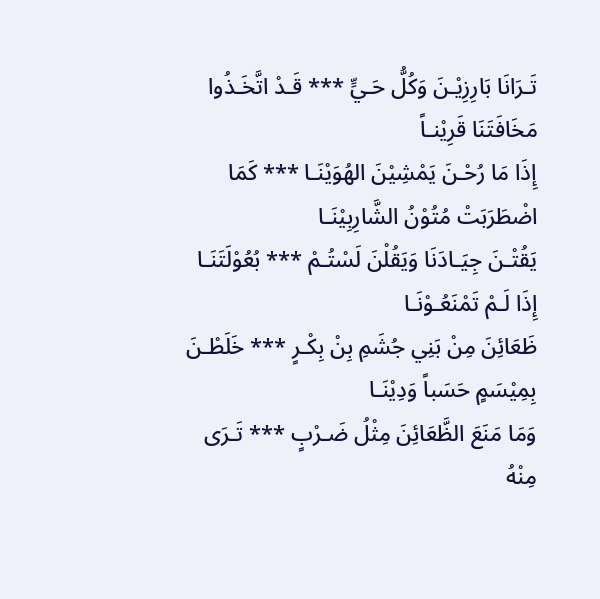تَـرَانَا بَارِزِيْـنَ وَكُلُّ حَـيٍّ *** قَـدْ اتَّخَـذُوا مَخَافَتَنَا قَرِيْنـاً
إِذَا مَا رُحْـنَ يَمْشِيْنَ الهُوَيْنَـا *** كَمَا اضْطَرَبَتْ مُتُوْنُ الشَّارِبِيْنَـا
يَقُتْـنَ جِيَـادَنَا وَيَقُلْنَ لَسْتُـمْ *** بُعُوْلَتَنَـا إِذَا لَـمْ تَمْنَعُـوْنَـا
ظَعَائِنَ مِنْ بَنِي جُشَمِ بِنْ بِكْـرٍ *** خَلَطْـنَ بِمِيْسَمٍ حَسَباً وَدِيْنَـا
وَمَا مَنَعَ الظَّعَائِنَ مِثْلُ ضَـرْبٍ *** تَـرَى مِنْهُ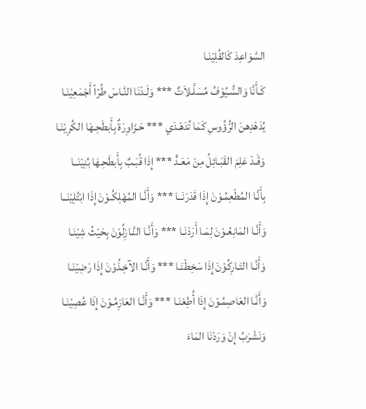السَّوَاعِدَ كَالقُلِيْنَـا
كَـأَنَّا وَالسُّـيُوْفُ مُسَلَّـلاَتٌ *** وَلَـدْنَا النَّـاسَ طُرّاً أَجْمَعِيْنَـا
يُدَهْدِهنَ الرُّؤُوسِ كَمَا تُدَهْـدَي *** حَـزَاوِرَةٌ بِأَبطَحِـهَا الكُرِيْنَـا
وَقَـدْ عَلِمَ القَبَـائِلُ مِنْ مَعَـدٍّ *** إِذَا قُبَـبٌ بِأَبطَحِـهَا بُنِيْنَــا
بِأَنَّـا المُطْعِمُـوْنَ إِذَا قَدَرْنَــا *** وَأَنَّـا المُهْلِكُـوْنَ إِذَا ابْتُلِيْنَــا
وَأَنَّـا المَانِعُـوْنَ لِمَـا أَرَدْنَـا *** وَأَنَّـا النَّـازِلُوْنَ بِحَيْثُ شِيْنَـا
وَأَنَّـا التَـارِكُوْنَ إِذَا سَخِطْنَـا *** وَأَنَّـا الآخِـذُوْنَ إِذَا رَضِيْنَـا
وَأَنَّـا العَاصِمُـوْنَ إِذَا أُطِعْنَـا *** وَأَنَّـا العَازِمُـوْنَ إِذَا عُصِيْنَـا
وَنَشْرَبُ إِنْ وَرَدْنَا المَاءَ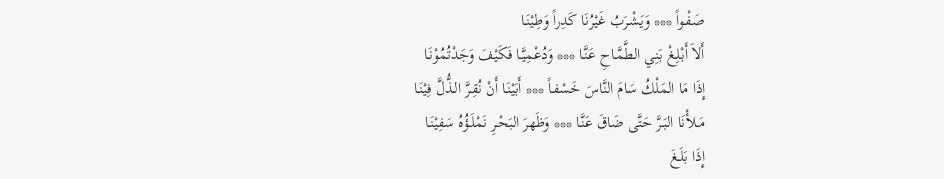صَفْـواً *** وَيَشْـرَبُ غَيْرُنَا كَدِراً وَطِيْنَـا
أَلاَ أَبْلِـغْ بَنِي الطَّمَّـاحِ عَنَّـا *** وَدُعْمِيَّـا فَكَيْفَ وَجَدْتُمُوْنَـا
إِذَا مَا المَلْكُ سَامَ النَّاسَ خَسْفـاً *** أَبَيْنَـا أَنْ نُقِـرَّ الـذُّلَّ فِيْنَـا
مَـلأْنَا البَـرَّ حَتَّى ضَاقَ عَنَّـا *** وَظَهرَ البَحْـرِ نَمْلَـؤُهُ سَفِيْنَـا
إِذَا بَلَـغَ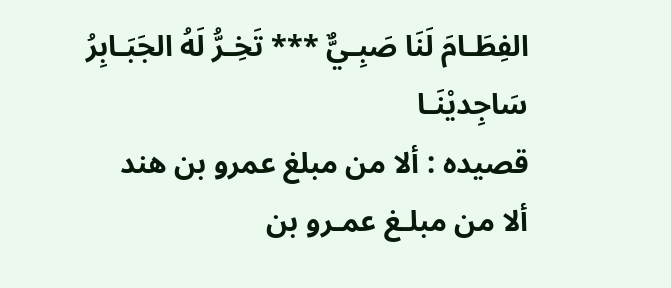الفِطَـامَ لَنَا صَبِـيٌّ *** تَخِـرُّ لَهُ الجَبَـابِرُ سَاجِديْنَـا
قصيده : ألا من مبلغ عمرو بن هند
ألا من مبلـغ عمـرو بن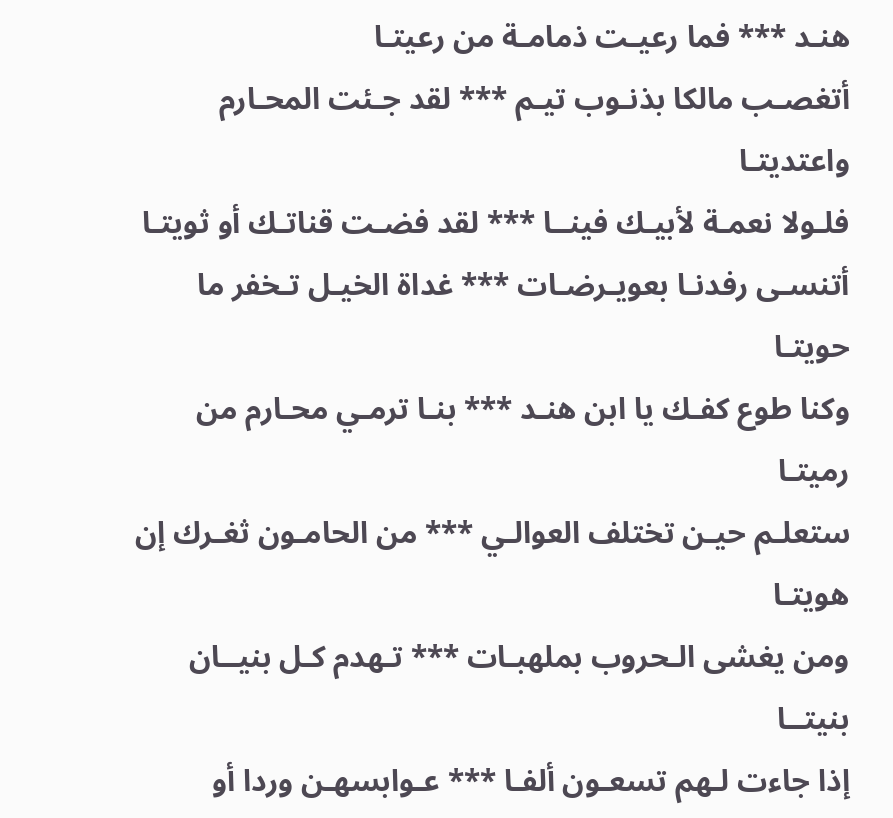هنـد *** فما رعيـت ذمامـة من رعيتـا
أتغصـب مالكا بذنـوب تيـم *** لقد جـئت المحـارم واعتديتـا
فلـولا نعمـة لأبيـك فينــا *** لقد فضـت قناتـك أو ثويتـا
أتنسـى رفدنـا بعويـرضـات *** غداة الخيـل تـخفر ما حويتـا
وكنا طوع كفـك يا ابن هنـد *** بنـا ترمـي محـارم من رميتـا
ستعلـم حيـن تختلف العوالـي *** من الحامـون ثغـرك إن هويتـا
ومن يغشى الـحروب بملهبـات *** تـهدم كـل بنيــان بنيتــا
إذا جاءت لـهم تسعـون ألفـا *** عـوابسهـن وردا أو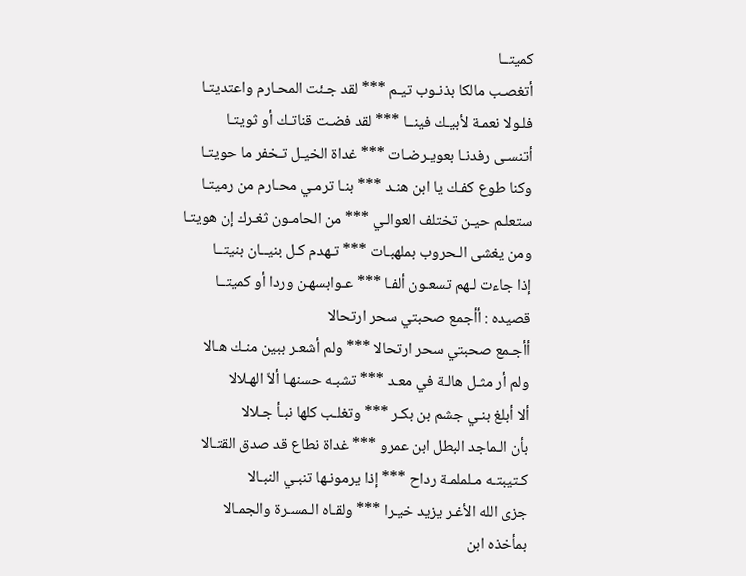كميتــا
أتغصـب مالكا بذنـوب تيـم *** لقد جـئت المحـارم واعتديتـا
فلـولا نعمـة لأبيـك فينــا *** لقد فضـت قناتـك أو ثويتـا
أتنسـى رفدنـا بعويـرضـات *** غداة الخيـل تـخفر ما حويتـا
وكنا طوع كفـك يا ابن هنـد *** بنـا ترمـي محـارم من رميتـا
ستعلـم حيـن تختلف العوالـي *** من الحامـون ثغـرك إن هويتـا
ومن يغشى الـحروب بملهبـات *** تـهدم كـل بنيــان بنيتــا
إذا جاءت لـهم تسعـون ألفـا *** عـوابسهـن وردا أو كميتــا
قصيده : أأجمع صحبتي سحر ارتحالا
أأجـمع صحبتي سحر ارتحالا *** ولم أشعـر ببين منـك هـالا
ولم أر مثـل هالـة في معـد *** تشبـه حسنهـا ألاّ الهـلالا
ألا أبلغ بنـي جشم بن بكـر *** وتغلـب كلها نبـأ جـلالا
بأن الـماجد البطل ابن عمرو *** غداة نطاع قد صدق القتـالا
كـتيبتـه مـلملمـة رداح *** إذا يرمونـها تنبـي النبـالا
جزى الله الأغـر يزيد خيـرا *** ولقـاه الـمسـرة والجمـالا
بمأخذه ابن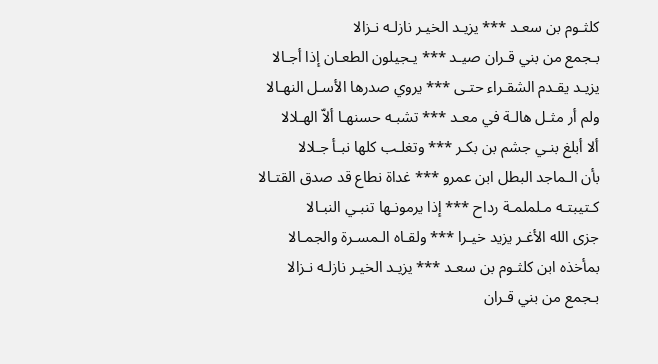كلثـوم بن سعـد *** يزيـد الخيـر نازلـه نـزالا
بـجمع من بني قـران صيـد *** يـجيلون الطعـان إذا أجـالا
يزيـد يقـدم الشقـراء حتـى *** يروي صدرها الأسـل النهـالا
ولم أر مثـل هالـة في معـد *** تشبـه حسنهـا ألاّ الهـلالا
ألا أبلغ بنـي جشم بن بكـر *** وتغلـب كلها نبـأ جـلالا
بأن الـماجد البطل ابن عمرو *** غداة نطاع قد صدق القتـالا
كـتيبتـه مـلملمـة رداح *** إذا يرمونـها تنبـي النبـالا
جزى الله الأغـر يزيد خيـرا *** ولقـاه الـمسـرة والجمـالا
بمأخذه ابن كلثـوم بن سعـد *** يزيـد الخيـر نازلـه نـزالا
بـجمع من بني قـران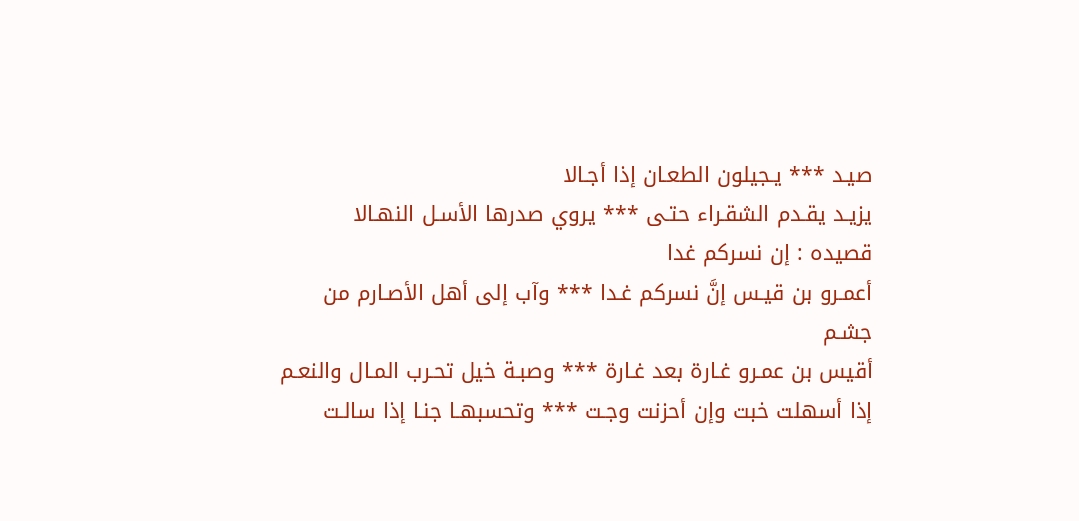صيـد *** يـجيلون الطعـان إذا أجـالا
يزيـد يقـدم الشقـراء حتـى *** يروي صدرها الأسـل النهـالا
قصيده : إن نسركم غدا
أعمـرو بن قيـس إنَّ نسركم غـدا *** وآب إلى أهل الأصـارم من جشـم
أقيس بن عمـرو غـارة بعد غـارة *** وصبـة خيل تحـرب المـال والنعـم
إذا أسهلت خبت وإن أحزنت وجـت *** وتحسبهـا جنـا إذا سالـت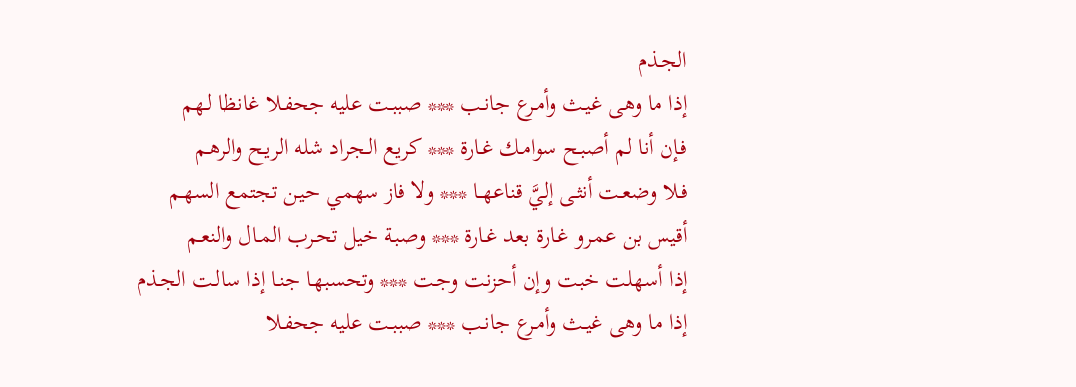الجـذم
إذا ما وهى غيـث وأمـرع جانـب *** صببـت عليه جحفـلا غانظا لـهم
فـإن أنا لم أصبـح سوامـك غـارة *** كريع الـجراد شله الريـح والرهـم
فـلا وضعـت أنثـى إليَّ قناعهــا *** ولا فاز سهمي حيـن تجتمع السهـم
أقيس بن عمـرو غـارة بعد غـارة *** وصبـة خيل تحـرب المـال والنعـم
إذا أسهلت خبت وإن أحزنت وجـت *** وتحسبهـا جنـا إذا سالـت الجـذم
إذا ما وهى غيـث وأمـرع جانـب *** صببـت عليه جحفـلا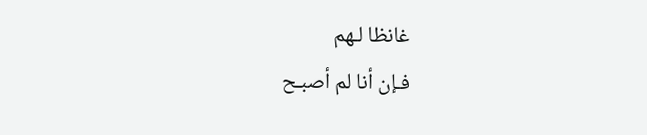غانظا لـهم
فـإن أنا لم أصبـح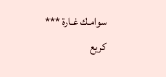سوامـك غـارة *** كريع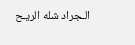الـجراد شله الريـح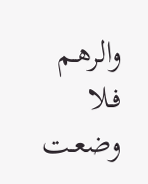والرهـم
فـلا وضعـت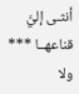أنثـى إليَّ قناعهــا *** ولا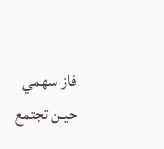فاز سهمي حيـن تجتمع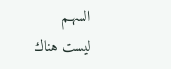السهـم
ليست هناك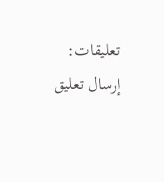تعليقات:
إرسال تعليق